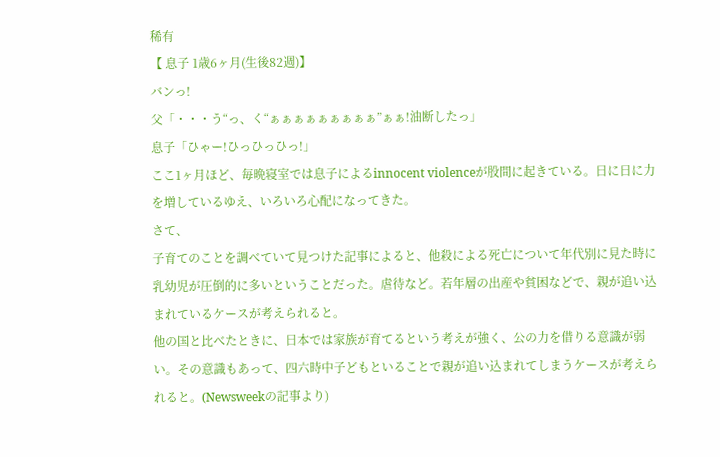稀有
【 息子 1歳6ヶ月(生後82週)】
バンっ!
父「・・・う“っ、く“ぁぁぁぁぁぁぁぁぁ”ぁぁ!油断したっ」
息子「ひゃー!ひっひっひっ!」
ここ1ヶ月ほど、毎晩寝室では息子によるinnocent violenceが股間に起きている。日に日に力を増しているゆえ、いろいろ心配になってきた。
さて、
子育てのことを調べていて見つけた記事によると、他殺による死亡について年代別に見た時に乳幼児が圧倒的に多いということだった。虐待など。若年層の出産や貧困などで、親が追い込まれているケースが考えられると。
他の国と比べたときに、日本では家族が育てるという考えが強く、公の力を借りる意識が弱い。その意識もあって、四六時中子どもといることで親が追い込まれてしまうケースが考えられると。(Newsweekの記事より)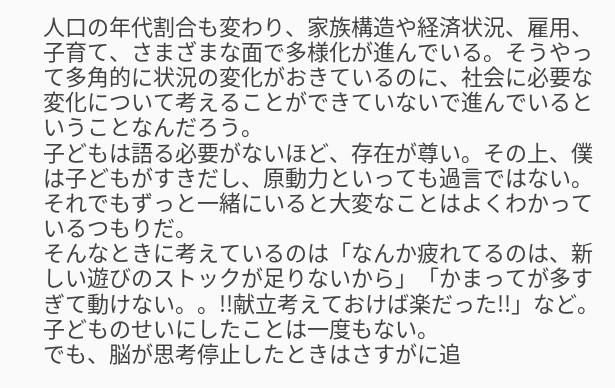人口の年代割合も変わり、家族構造や経済状況、雇用、子育て、さまざまな面で多様化が進んでいる。そうやって多角的に状況の変化がおきているのに、社会に必要な変化について考えることができていないで進んでいるということなんだろう。
子どもは語る必要がないほど、存在が尊い。その上、僕は子どもがすきだし、原動力といっても過言ではない。それでもずっと一緒にいると大変なことはよくわかっているつもりだ。
そんなときに考えているのは「なんか疲れてるのは、新しい遊びのストックが足りないから」「かまってが多すぎて動けない。。!!献立考えておけば楽だった!!」など。子どものせいにしたことは一度もない。
でも、脳が思考停止したときはさすがに追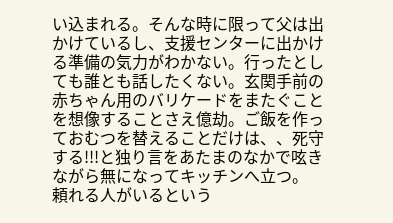い込まれる。そんな時に限って父は出かけているし、支援センターに出かける準備の気力がわかない。行ったとしても誰とも話したくない。玄関手前の赤ちゃん用のバリケードをまたぐことを想像することさえ億劫。ご飯を作っておむつを替えることだけは、、死守する!!!と独り言をあたまのなかで呟きながら無になってキッチンへ立つ。
頼れる人がいるという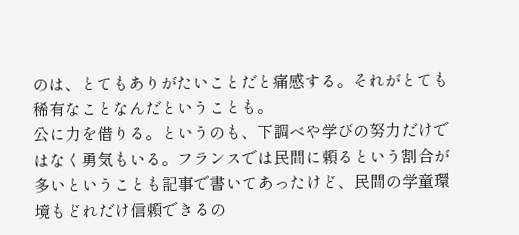のは、とてもありがたいことだと痛感する。それがとても稀有なことなんだということも。
公に力を借りる。というのも、下調べや学びの努力だけではなく勇気もいる。フランスでは民間に頼るという割合が多いということも記事で書いてあったけど、民間の学童環境もどれだけ信頼できるの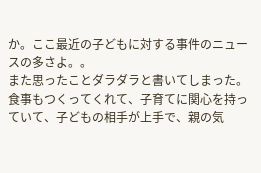か。ここ最近の子どもに対する事件のニュースの多さよ。。
また思ったことダラダラと書いてしまった。
食事もつくってくれて、子育てに関心を持っていて、子どもの相手が上手で、親の気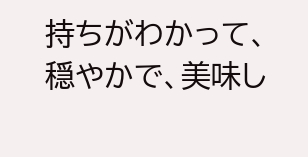持ちがわかって、穏やかで、美味し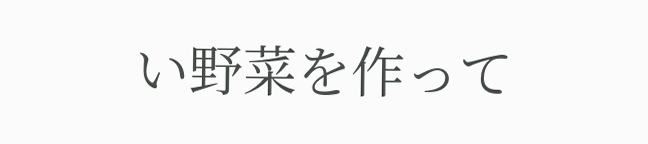い野菜を作って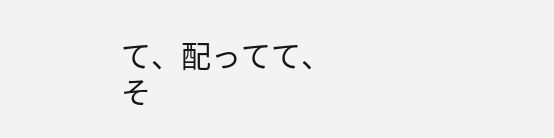て、配ってて、
そ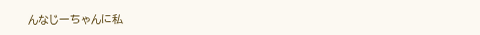んなじーちゃんに私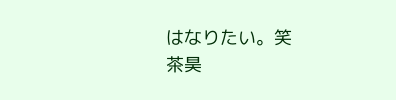はなりたい。笑
茶昊